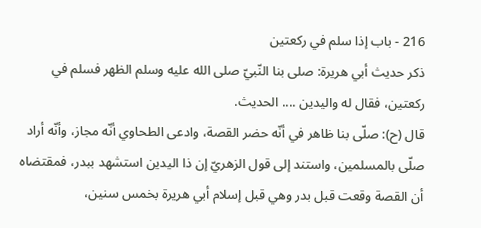216 - باب إذا سلم في ركعتين
ذكر حديث أبي هريرة: صلى بنا النّبيّ صلى الله عليه وسلم الظهر فسلم في ركعتين، فقال له واليدين .... الحديث.
قال (ح): صلّى بنا ظاهر في أنّه حضر القصة، وادعى الطحاوي أنّه مجاز، وأنّه أراد صلّى بالمسلمين، واستند إلى قول الزهريّ إن ذا اليدين استشهد ببدر، فمقتضاه أن القصة وقعت قبل بدر وهي قبل إسلام أبي هريرة بخمس سنين،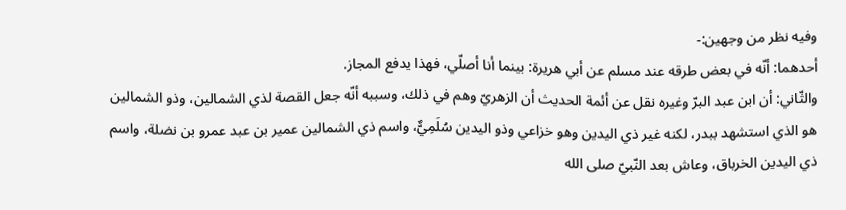وفيه نظر من وجهين:-
أحدهما: أنّه في بعض طرقه عند مسلم عن أبي هريرة: بينما أنا أصلّي، فهذا يدفع المجاز.
والثّاني: أن ابن عبد البرّ وغيره نقل عن أئمة الحديث أن الزهريّ وهم في ذلك، وسببه أنّه جعل القصة لذي الشمالين، وذو الشمالين هو الذي استشهد ببدر، لكنه غير ذي اليدين وهو خزاعي وذو اليدين سُلَمِيٌّ، واسم ذي الشمالين عمير بن عبد عمرو بن نضلة، واسم ذي اليدين الخرباق، وعاش بعد النّبيّ صلى الله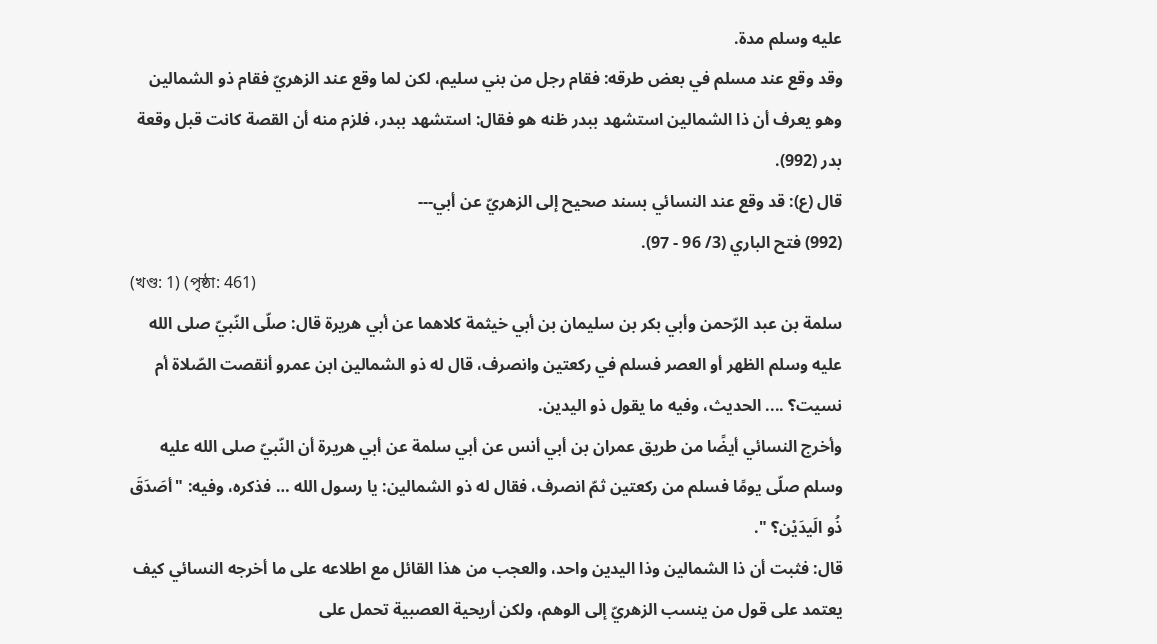عليه وسلم مدة.
وقد وقع عند مسلم في بعض طرقه: فقام رجل من بني سليم، لكن لما وقع عند الزهريّ فقام ذو الشمالين وهو يعرف أن ذا الشمالين استشهد ببدر ظنه هو فقال: استشهد ببدر، فلزم منه أن القصة كانت قبل وقعة بدر (992).
قال (ع): قد وقع عند النسائي بسند صحيح إلى الزهريّ عن أبي---
(992) فتح الباري (3/ 96 - 97).
(খণ্ড: 1) (পৃষ্ঠা: 461)
سلمة بن عبد الرّحمن وأبي بكر بن سليمان بن أبي خيثمة كلاهما عن أبي هريرة قال: صلّى النّبيّ صلى الله عليه وسلم الظهر أو العصر فسلم في ركعتين وانصرف، قال له ذو الشمالين ابن عمرو أنقصت الصّلاة أم نسيت؟ .... الحديث، وفيه ما يقول ذو اليدين.
وأخرج النسائي أيضًا من طريق عمران بن أبي أنس عن أبي سلمة عن أبي هريرة أن النّبيّ صلى الله عليه وسلم صلّى يومًا فسلم من ركعتين ثمّ انصرف، فقال له ذو الشمالين: يا رسول الله … فذكره، وفيه: "أصَدَقَ ذُو الَيدَيْن؟ ".
قال: فثبت أن ذا الشمالين وذا اليدين واحد، والعجب من هذا القائل مع اطلاعه على ما أخرجه النسائي كيف يعتمد على قول من ينسب الزهريّ إلى الوهم، ولكن أريحية العصبية تحمل على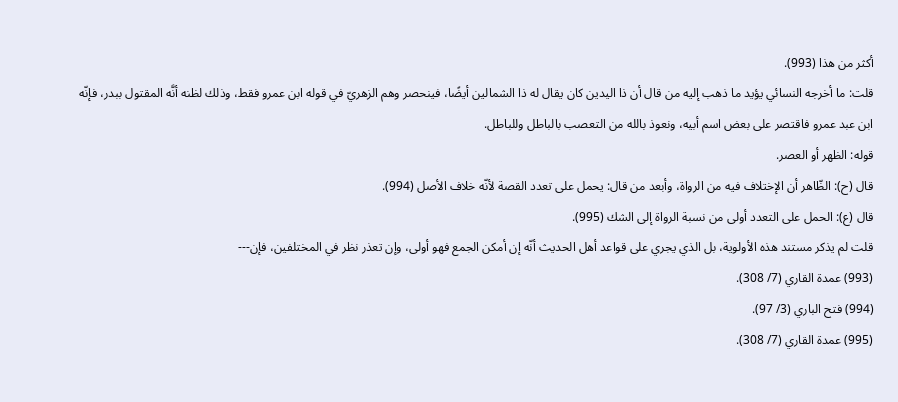أكثر من هذا (993).
قلت: ما أخرجه النسائي يؤيد ما ذهب إليه من قال أن ذا اليدين كان يقال له ذا الشمالين أيضًا، فينحصر وهم الزهريّ في قوله ابن عمرو فقط، وذلك لظنه أنَّه المقتول ببدر، فإنّه ابن عبد عمرو فاقتصر على بعض اسم أبيه، ونعوذ بالله من التعصب بالباطل وللباطل.
قوله: الظهر أو العصر.
قال (ح): الظّاهر أن الإختلاف فيه من الرواة، وأبعد من قال: يحمل على تعدد القصة لأنّه خلاف الأصل (994).
قال (ع): الحمل على التعدد أولى من نسبة الرواة إلى الشك (995).
قلت لم يذكر مستند هذه الأولوية، بل الذي يجري على قواعد أهل الحديث أنّه إن أمكن الجمع فهو أولى، وإن تعذر نظر في المختلفين، فإن---
(993) عمدة القاري (7/ 308).
(994) فتح الباري (3/ 97).
(995) عمدة القاري (7/ 308).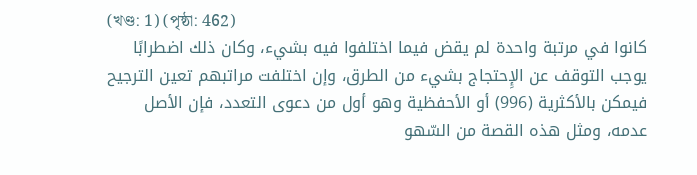(খণ্ড: 1) (পৃষ্ঠা: 462)
كانوا في مرتبة واحدة لم يقض فيما اختلفوا فيه بشيء، وكان ذلك اضطرابًا يوجب التوقف عن الإِحتجاج بشيء من الطرق، وإن اختلفت مراتبهم تعين الترجيح فيمكن بالأكثرية (996) أو الأحفظية وهو أول من دعوى التعدد، فإن الأصل عدمه، ومثل هذه القصة من السّهو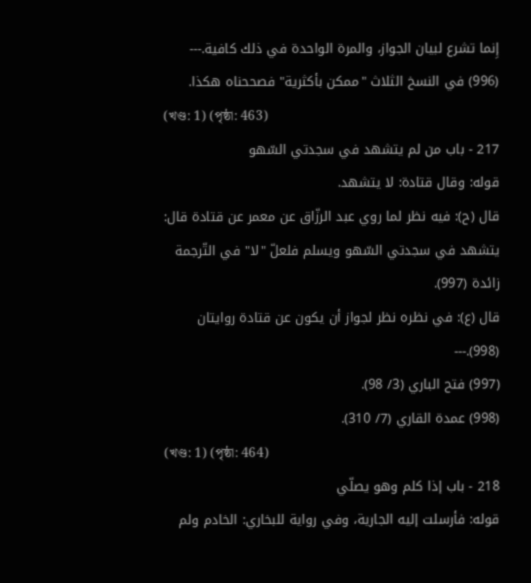إِنما تشرع لبيان الجواز، والمرة الواحدة في ذلك كافية.---
(996) في النسخ الثلاث "ممكن بأكثرية" فصححناه هكذا.
(খণ্ড: 1) (পৃষ্ঠা: 463)
217 - باب من لم يتشهد في سجدتي السّهو
قوله: وقال قتادة: لا يتشهد.
قال (ح): فيه نظر لما روي عبد الرزّاق عن معمر عن قتادة قال: يتشهد في سجدتي السّهو ويسلم فلعلّ "لا" في التّرجمة زائدة (997).
قال (ع): في نظره نظر لجواز أن يكون عن قتادة روايتان (998).---
(997) فتح الباري (3/ 98).
(998) عمدة القاري (7/ 310).
(খণ্ড: 1) (পৃষ্ঠা: 464)
218 - باب إذا كلم وهو يصلّي
قوله: فأرسلت إليه الجارية، وفي رواية للبخاري: الخادم ولم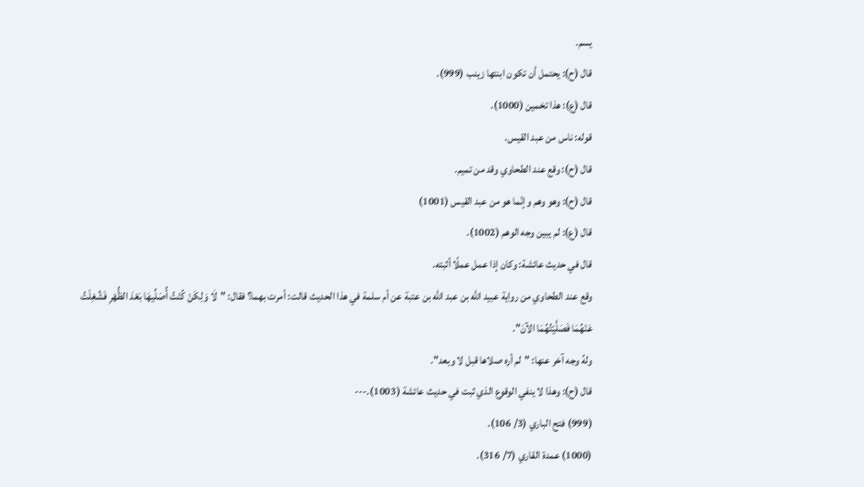يسم.
قال (ح): يحتمل أن تكون ابنتها زينب (999).
قال (ع): هذا تخمين (1000).
قوله: ناس من عبد القيس.
قال (ح): وقع عند الطحاوي وقد من تميم.
قال (ح): وهو وهم وإنّما هو من عبد القيس (1001)
قال (ع): لم يبين وجه الوهم (1002).
قال في حديث عائشة: وكان إذا عمل عملًا أثبته.
وقع عند الطحاوي من رواية عبيد الله بن عبد الله بن عتبة عن أم سلمة في هذا الحديث قالت: أمرت بهما؟ فقال: "لَا وَلِكَنْ كُنْتُ أُصَلِّيهَا بَعْدَ الظُّهْرِ فَشُغِلْتُ عَنْهُمَا فَصَلَّيْتُهُمَا الآنَ".
ولهُ وجه آخر عنها: "لم أره صلاها قبل لا وبعد".
قال (ح): وهذا لا ينفي الوقوع الذي ثبت في حديث عائشة (1003).---
(999) فتح الباري (3/ 106).
(1000) عمدة القاري (7/ 316).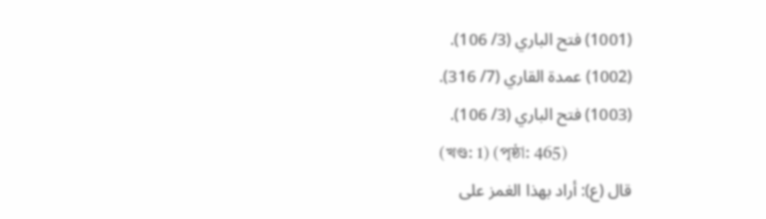(1001) فتح الباري (3/ 106).
(1002) عمدة القاري (7/ 316).
(1003) فتح الباري (3/ 106).
(খণ্ড: 1) (পৃষ্ঠা: 465)
قال (ع): أراد بهذا الغمز على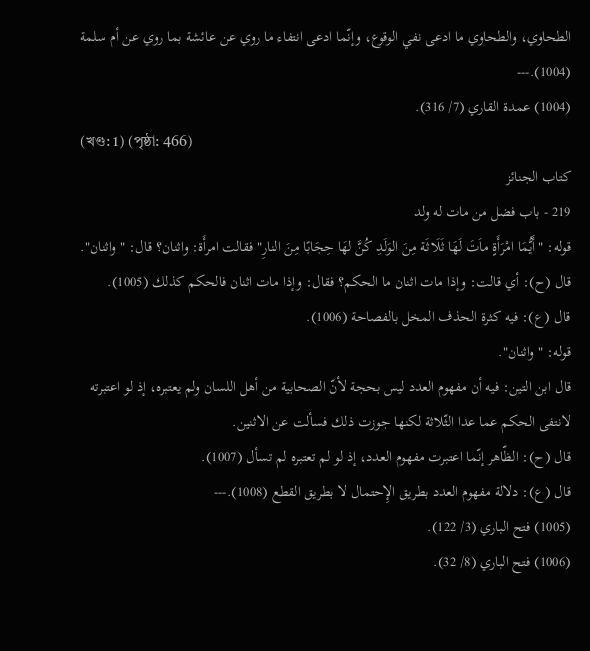الطحاوي، والطحاوي ما ادعى نفي الوقوع، وإنّما ادعى انتفاء ما روي عن عائشة بما روي عن أم سلمة (1004).---
(1004) عمدة القاري (7/ 316).
(খণ্ড: 1) (পৃষ্ঠা: 466)
كتاب الجنائز
219 - باب فضل من مات له ولد
قوله: "أَيُّمَا امْرَأَةٍ ماَتَ لَهَا ثَلَاثَة مِنَ الوَلَدِ كُنَّ لهَا حِجَابًا مِنَ النارِ" فقالت امرأَة: واثنان؟ قال: "واثنان".
قال (ح): أي قالت: وإذا مات اثنان ما الحكم؟ فقال: وإذا مات اثنان فالحكم كذلك (1005).
قال (ع): فيه كثرة الحذف المخل بالفصاحة (1006).
قوله: "واثنان".
قال ابن التين: فيه أن مفهوم العدد ليس بحجة لأنّ الصحابية من أهل اللسان ولم يعتبره، إذ لو اعتبرته لانتفى الحكم عما عدا الثّلاثة لكنها جوزت ذلك فسألت عن الاثنين.
قال (ح): الظّاهر إنّما اعتبرت مفهوم العدد، إذ لو لم تعتبره لم تسأل (1007).
قال (ع): دلالة مفهوم العدد بطريق الإِحتمال لا بطريق القطع (1008).---
(1005) فتح الباري (3/ 122).
(1006) فتح الباري (8/ 32).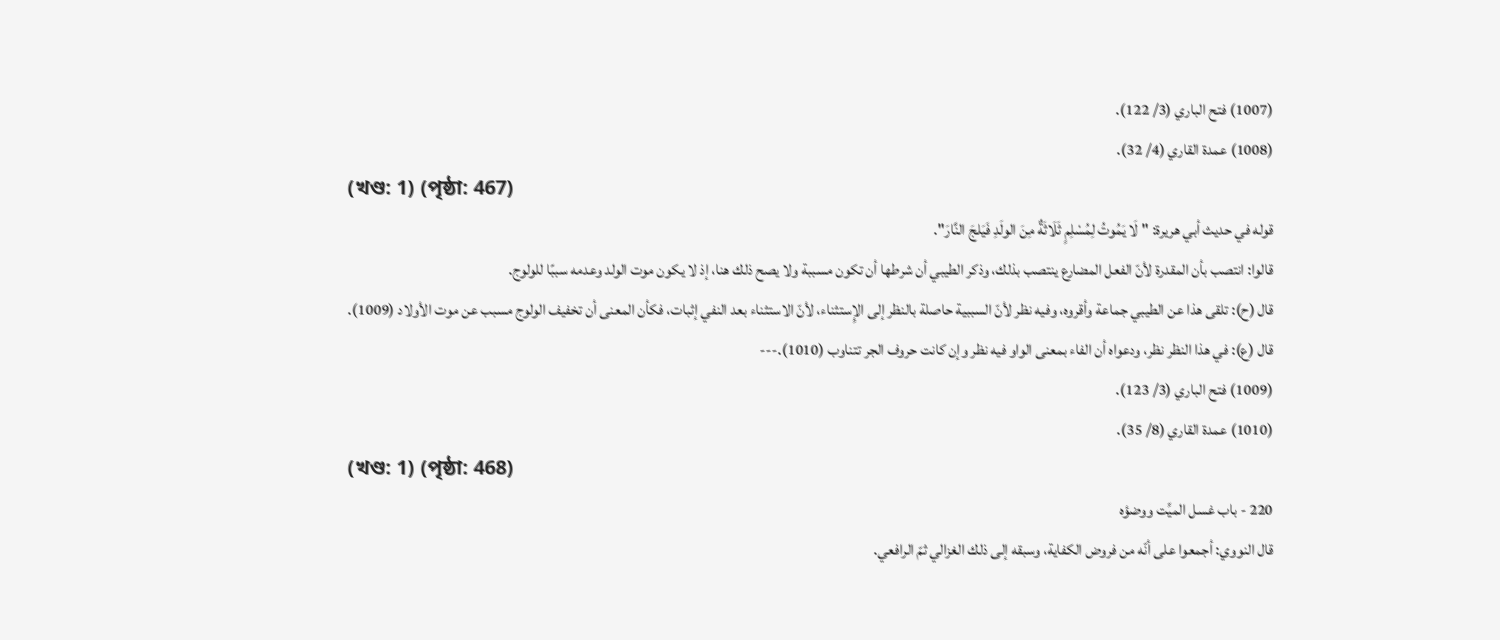(1007) فتح الباري (3/ 122).
(1008) عمدة القاري (4/ 32).
(খণ্ড: 1) (পৃষ্ঠা: 467)
قوله في حديث أبي هريرة: "لَا يَمُوتُ لِمُسْلِمٍ ثَلَاثَةٌ مِنَ الولَدِ فَيَلجَ النَّارَ".
قالوا: انتصب بأن المقدرة لأنّ الفعل المضارع ينتصب بذلك، وذكر الطيبي أن شرطها أن تكون مسببة ولا يصح ذلك هنا، إذ لا يكون موت الولد وعدمه سببًا للولوج.
قال (ح): تلقى هذا عن الطيبي جماعة وأقروه، وفيه نظر لأنّ السببية حاصلة بالنظر إلى الإِستثناء، لأنّ الاستثناء بعد النفي إثبات، فكأن المعنى أن تخفيف الولوج مسبب عن موت الأولاد (1009).
قال (ع): في هذا النظر نظر، ودعواه أن الفاء بمعنى الواو فيه نظر وإن كانت حروف الجر تتناوب (1010).---
(1009) فتح الباري (3/ 123).
(1010) عمدة القاري (8/ 35).
(খণ্ড: 1) (পৃষ্ঠা: 468)
220 - باب غسل الميِّت ووضؤه
قال النووي: أجمعوا على أنّه من فروض الكفاية، وسبقه إلى ذلك الغزالي ثمّ الرافعي.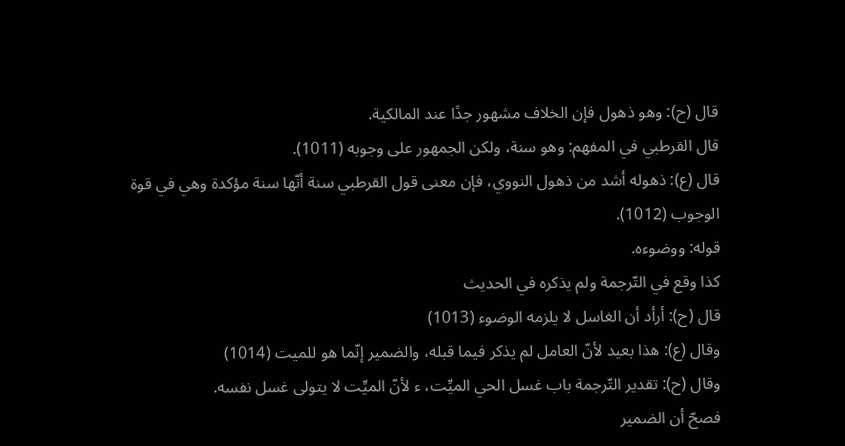قال (ح): وهو ذهول فإن الخلاف مشهور جدًا عند المالكية.
قال القرطبي في المفهم: وهو سنة، ولكن الجمهور على وجوبه (1011).
قال (ع): ذهوله أشد من ذهول النووي، فإن معنى قول القرطبي سنة أنّها سنة مؤكدة وهي في قوة الوجوب (1012).
قوله: ووضوءه.
كذا وقع في التّرجمة ولم يذكره في الحديث
قال (ح): أرأد أن الغاسل لا يلزمه الوضوء (1013)
وقال (ع): هذا بعيد لأنّ العامل لم يذكر فيما قبله، والضمير إنّما هو للميت (1014)
وقال (ح): تقدير التّرجمة باب غسل الحي الميِّت، ء لأنّ الميِّت لا يتولى غسل نفسه.
فصحّ أن الضمير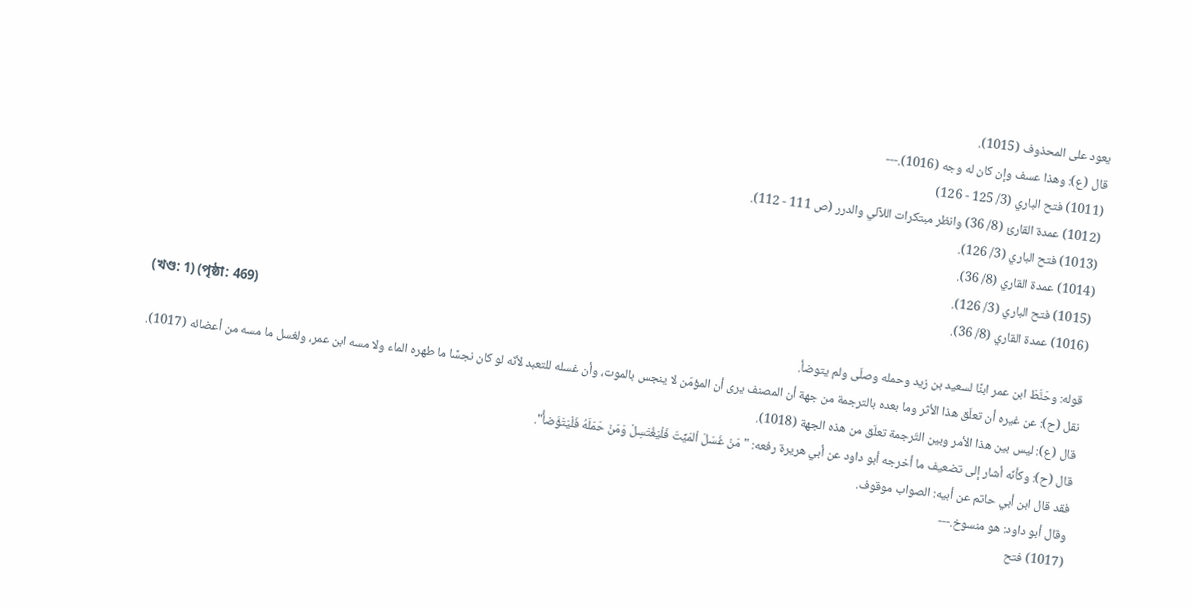يعود على المحذوف (1015).
قال (ع): وهذا عسف وإن كان له وجه (1016).---
(1011) فتح الباري (3/ 125 - 126)
(1012) عمدة القارئ (8/ 36) وانظر مبتكرات اللآلي والدرر (ص 111 - 112).
(1013) فتح الباري (3/ 126).
(1014) عمدة القاري (8/ 36).
(1015) فتح الباري (3/ 126).
(1016) عمدة القاري (8/ 36).
(খণ্ড: 1) (পৃষ্ঠা: 469)
قوله: وحَنَّطَ ابن عمر ابنًا لسعيد بن زيد وحمله وصلّى ولم يتوضأ.
نقل (ح): عن غيره أن تعلّق هذا الأثر وما بعده بالترجمة من جهة أن المصنف يرى أن المؤمّن لا ينجس بالموت، وأن غسله للتعبد لأنّه لو كان نجسًا ما طهره الماء ولا مسه ابن عمر، ولغسل ما مسه من أعضائه (1017).
قال (ع): ليس بين هذا الأمر وبين التّرجمة تعلّق من هذه الجهة (1018).
قال (ح): وكأنّه أشار إلى تضعيف ما أخرجه أبو داود عن أبي هريرة رفعه: "مَنْ غَسَلَ اْلمَيِّتَ فَلْيَغُتَسِلْ وَمَنْ حَمَلَهُ فَلْيَتَؤَضأْ".
فقد قال ابن أبي حاتم عن أبيه: الصواب موقوف.
وقال أبو داود: هو منسوخ.---
(1017) فتح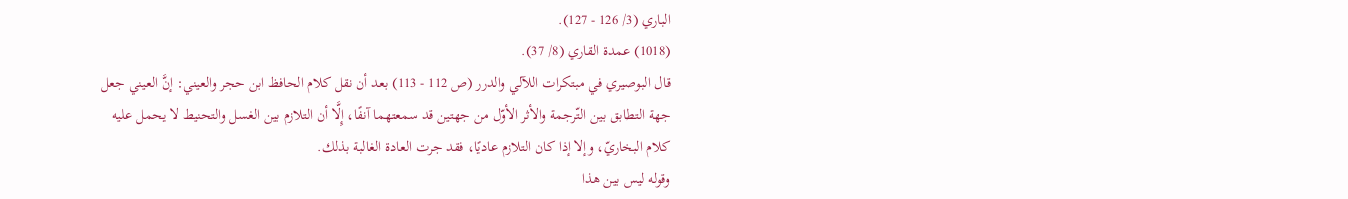الباري (3/ 126 - 127).
(1018) عمدة القاري (8/ 37).
قال البوصيري في مبتكرات اللآلي والدرر (ص 112 - 113) بعد أن نقل كلام الحافظ ابن حجر والعيني: إنَّ العيني جعل جهة التطابق بين التّرجمة والأثر الأوّل من جهتين قد سمعتهما آنفًا، إِلَّا أن التلازم بين الغسل والتحنيط لا يحمل عليه كلام البخاريّ، وإلا إذا كان التلازم عاديًا، فقد جرت العادة الغالبة بذلك.
وقوله ليس بين هذا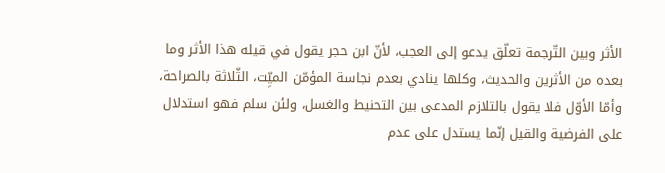الأثر وبين التّرجمة تعلّق يدعو إلى العجب، لأنّ ابن حجر يقول في قيله هذا الأثر وما بعده من الأثرين والحديث، وكلها ينادي بعدم نجاسة المؤمّن الميِّت، الثّلاثة بالصراحة، وأمّا الأوّل فلا يقول بالتلازم المدعى بين التحنيط والغسل، ولئن سلم فهو استدلال على الفرضية والقيل إنّما يستدل على عدم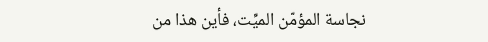نجاسة المؤمّن الميِّت، فأين هذا من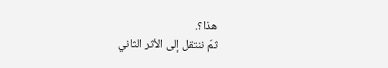هذا؟.
ثمّ ننتقل إلى الأثر الثاني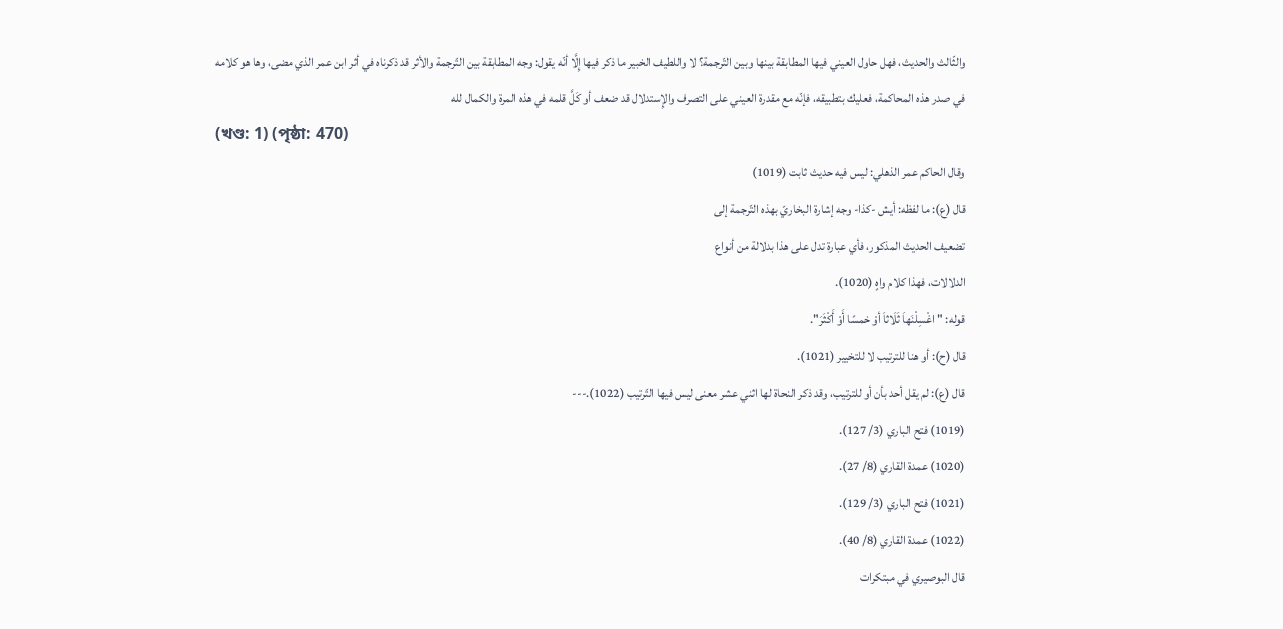والثّالث والحديث، فهل حاول العيني فيها المطابقة بينها وبين التّرجمة؟ لا واللطيف الخبير ما ذكر فيها إِلَّا أنّه يقول: وجه المطابقة بين التّرجمة والأثر قد ذكرناه في أثر ابن عمر الذي مضى، وها هو كلامه في صدر هذه المحاكمة، فعليك بتطبيقه، فإنّه مع مقدرة العيني على التصرف والإِستدلال قد ضعف أو كَلَّ قلمه في هذه المرة والكمال لله
(খণ্ড: 1) (পৃষ্ঠা: 470)
وقال الحاكم عمر الذهلي: ليس فيه حديث ثابت (1019)
قال (ع): ما لفظه: أيش -كذا- وجه إشارة البخاريّ بهذه التّرجمة إلى
تضعيف الحديث المذكور، فأي عبارة تدل على هذا بدلالة من أنواع
الدلالات، فهذا كلام واهٍ (1020).
قوله: " اغْسِلْنَهاَ ثَلَاثاَ أوْ خمسًا أَوْ أَكْثَرَ".
قال (ح): أو هنا للترتيب لا للتخيير (1021).
قال (ع): لم يقل أحد بأن أو للترتيب، وقد ذكر النحاة لها اثني عشر معنى ليس فيها التّرتيب (1022).---
(1019) فتح الباري (3/ 127).
(1020) عمدة القاري (8/ 27).
(1021) فتح الباري (3/ 129).
(1022) عمدة القاري (8/ 40).
قال البوصيري في مبتكرات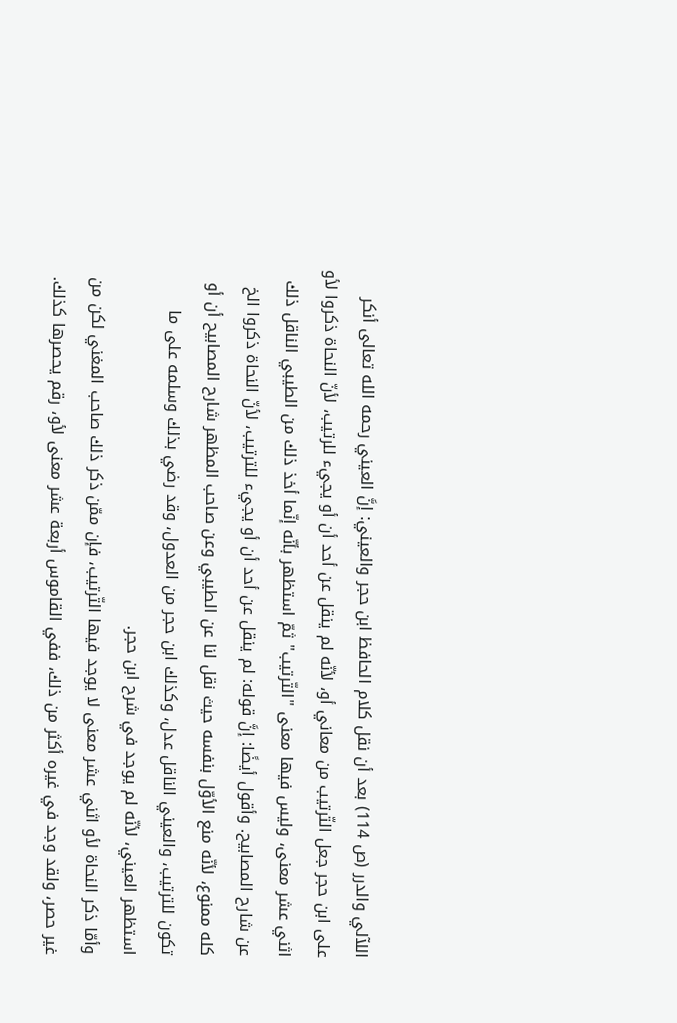اللآلي والدرر (ص 114) بعد أن نقل كلام الحافظ ابن حجر والعيني: إنَّ العيني رحمه الله تعالى أنكر على ابن حجر جعل التّرتيب من معاني أو، لأنّه لم ينقل عن أحد أن أو يجيء للرتيب، لأنّ النحاة ذكروا لأو اثني عشر معنى، وليس فيها معنى "التّرتيب" ثمّ استظهر بأنّه إنّما أخذ ذلك من الطيبي الناقل ذلك عن شارح المصابيح. وأقول أيضًا: إنَّ قوله: لم ينقل عن أحد أن أو يجيء للترتيب، لأنّ النحاة ذكروا الخ كله ممنوع، لأنّه منع الأوّل بنفسه حيث نقل لنا عن الطيبي وعن صاحب المظهر شارح المصابيح أن أو تكون للترتيب، والعيني الناقل عدل، وكذلك ابن حجر من العدول، وقد رضي بذلك وسلمه على ما استظهر العيني، لأنّه لم يوجد في شرح ابن حجر.
وأمّا ذكر النحاة لأو اثني عشر معنى لا يوجد فيها التّرتيب، فإن ممّن ذكر ذلك صاحب المغني لكن من غير حصر، ولقد وجد في غيره أكثر من ذلك، ففي القاموس أربعة عشر معنى لأو، رقم يحصرها كذلك.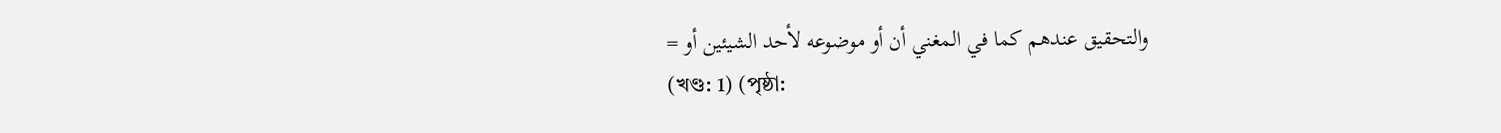والتحقيق عندهم كما في المغني أن أو موضوعه لأحد الشيئين أو =
(খণ্ড: 1) (পৃষ্ঠা: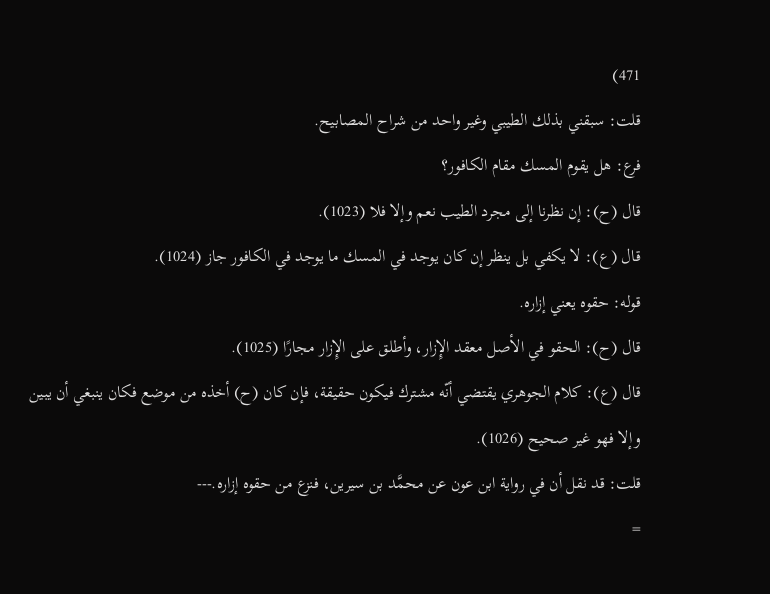471)
قلت: سبقني بذلك الطيبي وغير واحد من شراح المصابيح.
فرع: هل يقوم المسك مقام الكافور؟
قال (ح): إن نظرنا إلى مجرد الطيب نعم وإلا فلا (1023).
قال (ع): لا يكفي بل ينظر إن كان يوجد في المسك ما يوجد في الكافور جاز (1024).
قوله: حقوه يعني إزاره.
قال (ح): الحقو في الأصل معقد الإِزار، وأطلق على الإِزار مجارًا (1025).
قال (ع): كلام الجوهري يقتضي أنّه مشترك فيكون حقيقة، فإن كان (ح) أخذه من موضع فكان ينبغي أن يبين وإلا فهو غير صحيح (1026).
قلت: قد نقل أن في رواية ابن عون عن محمَّد بن سيرين، فنزع من حقوه إزاره.---
=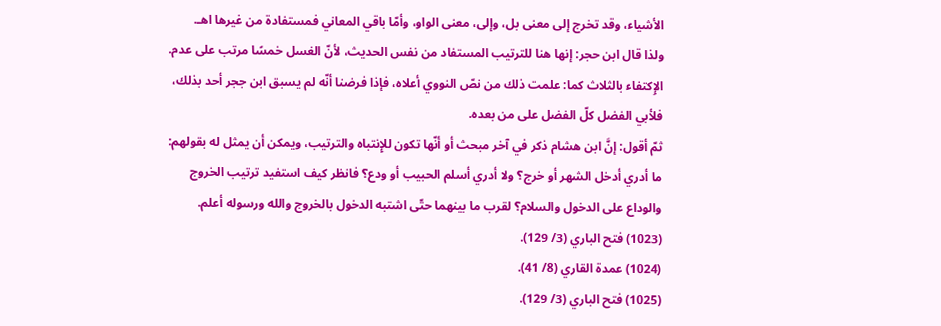الأشياء، وقد تخرج إلى معنى بل، وإلى، معنى الواو، وأمّا باقي المعاني فمستفادة من غيرها اهـ.
ولذا قال ابن حجر: إنها هنا للترتيب المستفاد من نفس الحديث، لأنّ الغسل خمسًا مرتب على عدم. الإِكتفاء بالثلاث كما: علمت ذلك من نصّ النووي أعلاه، فإذا فرضنا أنّه لم يسبق ابن ججر أحد بذلك، فلأبي الفضل كلّ الفضل على من بعده.
ثمّ أقول: إنَّ ابن هشام ذكر في آخر مبحث أو أنّها تكون للإِنتباه والترتيب، ويمكن أن يمثل له بقولهم: ما أدري أدخل الشهر أو خرج؟ ولا أدري أسلم الحبيب أو ودع؟ فانظر كيف استفيد ترتيب الخروج والوداع على الدخول والسلام؟ لقرب ما بينهما حتّى اشتبه الدخول بالخروج والله ورسوله أعلم.
(1023) فتح الباري (3/ 129).
(1024) عمدة القاري (8/ 41).
(1025) فتح الباري (3/ 129).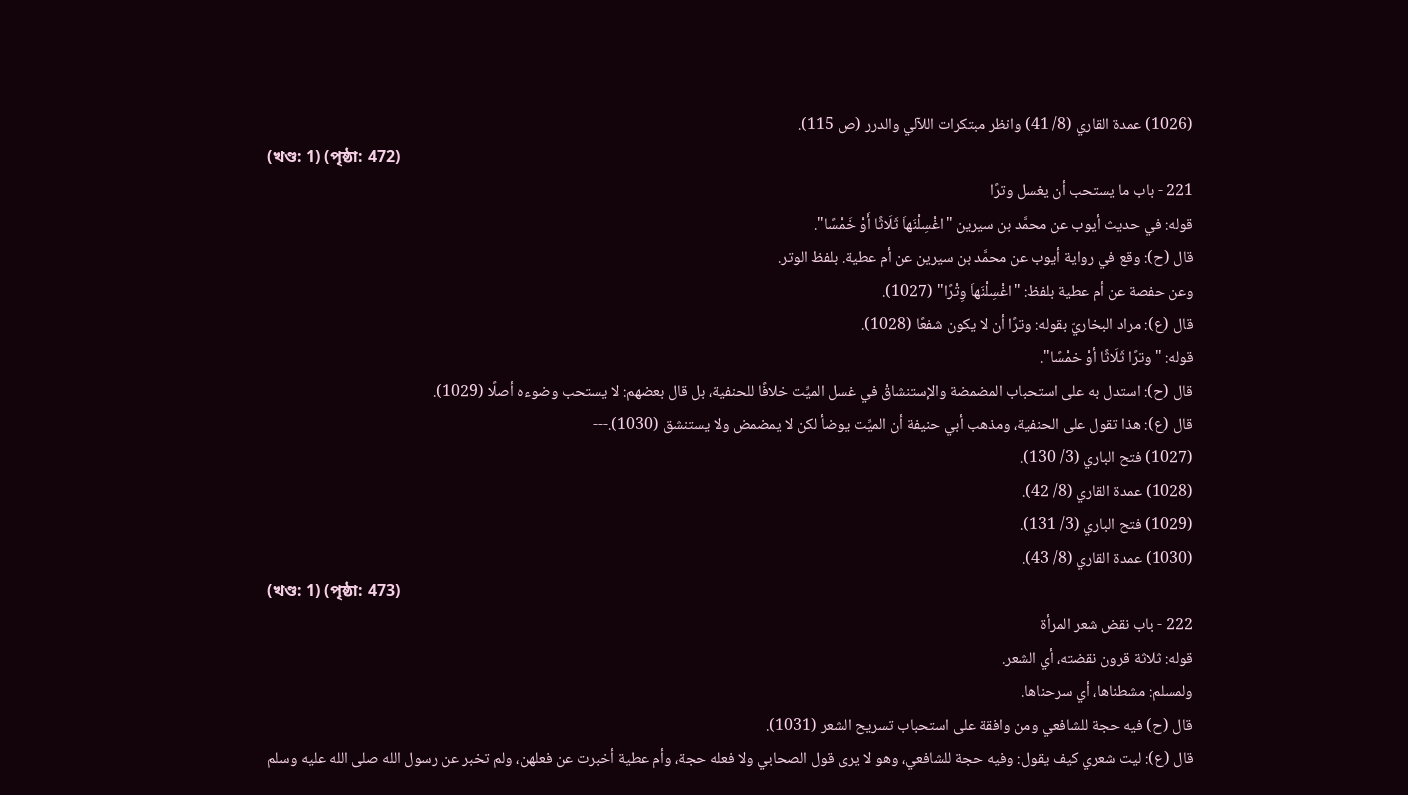(1026) عمدة القاري (8/ 41) وانظر مبتكرات اللآلي والدرر (ص 115).
(খণ্ড: 1) (পৃষ্ঠা: 472)
221 - باب ما يستحب أن يغسل وترًا
قوله: في حديث أيوب عن محمَّد بن سيرين "اغْسِلْنَهاَ ثَلَاثًا أَوْ خَمْسًا".
قال (ح): وقع في رواية أيوب عن محمَّد بن سيرين عن أم عطية. بلفظ الوتر.
وعن حفصة عن أم عطية بلفظ: "اغْسِلْنَهاَ وِتْرًا" (1027).
قال (ع): مراد البخاريّ بقوله: وترًا أن لا يكون شفعًا (1028).
قوله: "وترًا ثَلَاثًا أوْ خمْسًا".
قال (ح): استدل به على استحباب المضمضة والإستنشاقْ في غسل الميِّت خلافًا للحنفية، بل قال بعضهم: لا يستحب وضوءه أصلًا (1029).
قال (ع): هذا تقول على الحنفية، ومذهب أبي حنيفة أن الميِّت يوضأ لكن لا يمضمض ولا يستنشق (1030).---
(1027) فتح الباري (3/ 130).
(1028) عمدة القاري (8/ 42).
(1029) فتح الباري (3/ 131).
(1030) عمدة القاري (8/ 43).
(খণ্ড: 1) (পৃষ্ঠা: 473)
222 - باب نقض شعر المرأة
قوله: ثلاثة قرون نقضته، أي الشعر.
ولمسلم: مشطناها، أي سرحناها.
قال (ح) فيه حجة للشافعي ومن وافقة على استحباب تسريح الشعر (1031).
قال (ع): ليت شعري كيف يقول: وفيه حجة للشافعي، وهو لا يرى قول الصحابي ولا فعله حجة، وأم عطية أخبرت عن فعلهن، ولم تخبر عن رسول الله صلى الله عليه وسلم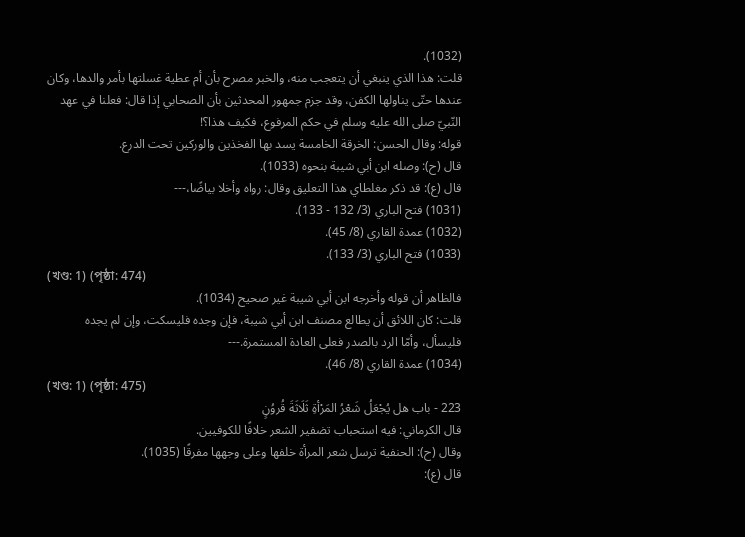(1032).
قلت: هذا الذي ينبغي أن يتعجب منه، والخبر مصرح بأن أم عطية غسلتها بأمر والدها، وكان عندها حتّى يناولها الكفن، وقد جزم جمهور المحدثين بأن الصحابي إذا قال: فعلنا في عهد النّبيّ صلى الله عليه وسلم في حكم المرفوع، فكيف هذا؟!
قوله: وقال الحسن: الخرقة الخامسة يسد بها الفخذين والوركين تحت الدرع.
قال (ح): وصله ابن أبي شيبة بنحوه (1033).
قال (ع): قد ذكر مغلطاي هذا التعليق وقال: رواه وأخلا بياضًا،---
(1031) فتح الباري (3/ 132 - 133).
(1032) عمدة القاري (8/ 45).
(1033) فتح الباري (3/ 133).
(খণ্ড: 1) (পৃষ্ঠা: 474)
فالظاهر أن قوله وأخرجه ابن أبي شيبة غير صحيح (1034).
قلت: كان اللائق أن يطالع مصنف ابن أبي شيبة، فإن وجده فليسكت، وإن لم يجده فليسأل، وأمّا الرد بالصدر فعلى العادة المستمرة.---
(1034) عمدة القاري (8/ 46).
(খণ্ড: 1) (পৃষ্ঠা: 475)
223 - باب هل يُجْعَلُ شَعْرُ المَرْأةِ ثَلَاثَةَ قُروُنٍ
قال الكرماني: فيه استحباب تضفير الشعر خلافًا للكوفيين.
وقال (ح): الحنفية ترسل شعر المرأة خلفها وعلى وجهها مفرقًا (1035).
قال (ع):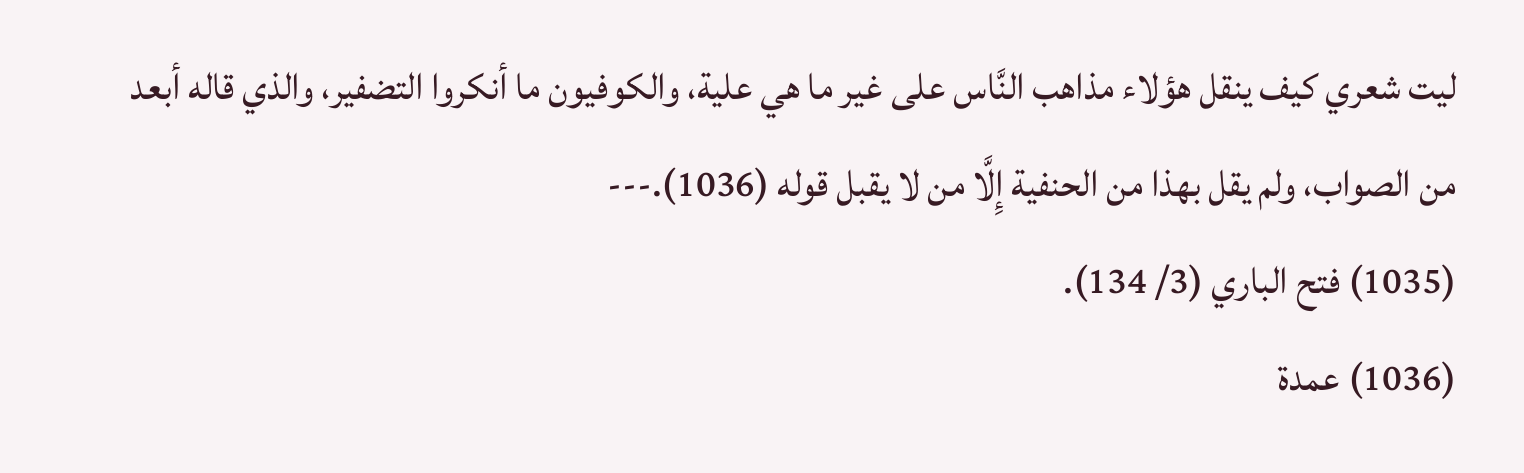ليت شعري كيف ينقل هؤلاء مذاهب النَّاس على غير ما هي علية، والكوفيون ما أنكروا التضفير، والذي قاله أبعد من الصواب، ولم يقل بهذا من الحنفية إِلَّا من لا يقبل قوله (1036).---
(1035) فتح الباري (3/ 134).
(1036) عمدة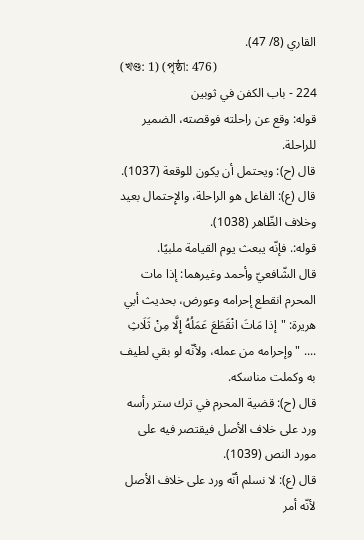القاري (8/ 47).
(খণ্ড: 1) (পৃষ্ঠা: 476)
224 - باب الكفن في ثوبين
قوله: وقع عن راحلته فوقصته، الضمير للراحلة.
قال (ح): ويحتمل أن يكون للوقعة (1037).
قال (ع): الفاعل هو الراحلة، والإِحتمال بعيد وخلاف الظّاهر (1038).
قوله:. فإنّه يبعث يوم القيامة ملبيًا.
قال الشّافعيّ وأحمد وغيرهما: إذا مات المحرم انقطع إحرامه وعورض، بحديث أبي هريرة: "إذا مَاتَ انْقَطَعَ عَمَلُهُ إِلَّا مِنْ ثَلَاثِ .... " وإحرامه من عمله، ولأنّه لو بقي لطيف به وكملت مناسكه.
قال (ح): قضية المحرم في ترك ستر رأسه ورد على خلاف الأصل فيقتصر فيه على مورد النص (1039).
قال (ع): لا نسلم أنّه ورد على خلاف الأصل لأنّه أمر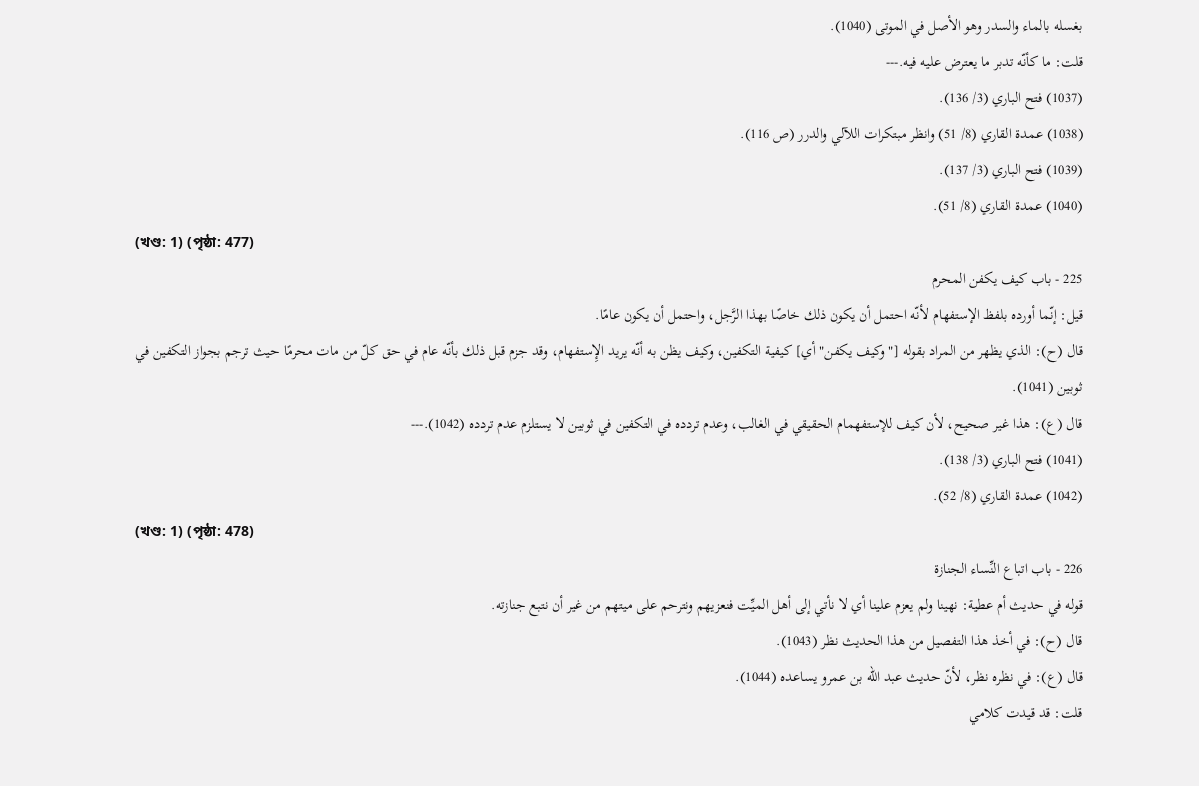بغسله بالماء والسدر وهو الأصل في الموتى (1040).
قلت: ما كأنّه تدبر ما يعترض عليه فيه.---
(1037) فتح الباري (3/ 136).
(1038) عمدة القاري (8/ 51) وانظر مبتكرات اللآلي والدرر (ص 116).
(1039) فتح الباري (3/ 137).
(1040) عمدة القاري (8/ 51).
(খণ্ড: 1) (পৃষ্ঠা: 477)
225 - باب كيف يكفن المحرم
قيل: إنّما أورده بلفظ الإستفهام لأنّه احتمل أن يكون ذلك خاصًا بهذا الرَّجل، واحتمل أن يكون عامًا.
قال (ح): الذي يظهر من المراد بقوله ["وكيف يكفن" أي] كيفية التكفين، وكيف يظن به أنّه يريد الإِستفهام، وقد جزم قبل ذلك بأنّه عام في حق كلّ من مات محرمًا حيث ترجم بجواز التكفين في ثوبين (1041).
قال (ع): هذا غير صحيح، لأن كيف للإستفهمام الحقيقي في الغالب، وعدم تردده في التكفين في ثوبين لا يستلزم عدم تردده (1042).---
(1041) فتح الباري (3/ 138).
(1042) عمدة القاري (8/ 52).
(খণ্ড: 1) (পৃষ্ঠা: 478)
226 - باب اتباع النِّساء الجنازة
قوله في حديث أم عطية: نهينا ولم يعزم علينا أي لا نأتي إلى أهل الميِّت فنعزيهم ونترحم على ميتهم من غير أن نتبع جنازته.
قال (ح): في أخذ هذا التفصيل من هذا الحديث نظر (1043).
قال (ع): في نظره نظر، لأنّ حديث عبد الله بن عمرو يساعده (1044).
قلت: قد قيدت كلامي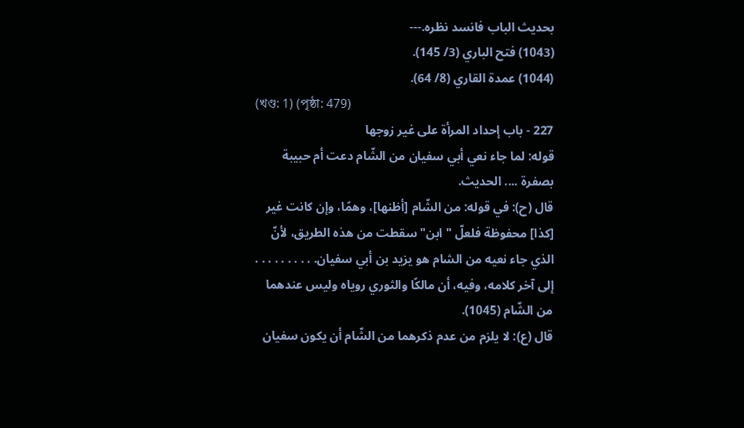بحديث الباب فانسد نظره.---
(1043) فتح الباري (3/ 145).
(1044) عمدة القاري (8/ 64).
(খণ্ড: 1) (পৃষ্ঠা: 479)
227 - باب إحداد المرأة على غير زوجها
قوله: لما جاء نعي أبي سفيان من الشّام دعت أم حبيبة بصفرة .... الحديث.
قال (ح): في قوله: من الشّام [أظنها]، وهمًا، وإن كانت غير [كذا] محفوظة فلعلّ "ابن" سقطت من هذه الطريق، لأنّ الذي جاء نعيه من الشام هو يزيد بن أبي سفيان. . . . . . . . . . إلى آخر كلامه، وفيه، أن مالكًا والثوري روياه وليس عندهما من الشّام (1045).
قال (ع): لا يلزم من عدم ذكرهما من الشّام أن يكون سفيان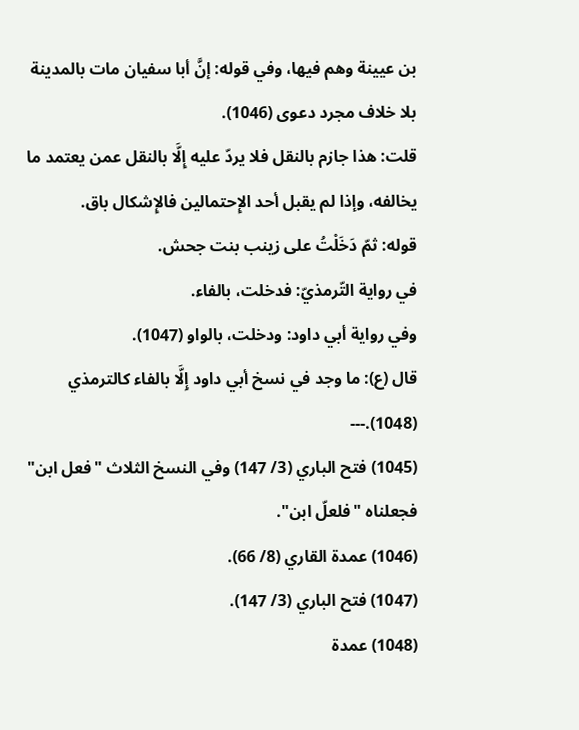بن عيينة وهم فيها، وفي قوله: إنَّ أبا سفيان مات بالمدينة بلا خلاف مجرد دعوى (1046).
قلت: هذا جازم بالنقل فلا يردّ عليه إِلَّا بالنقل عمن يعتمد ما يخالفه، وإذا لم يقبل أحد الإِحتمالين فالإِشكال باق.
قوله: ثمّ دَخَلْتُ على زينب بنت جحش.
في رواية التّرمذيّ: فدخلت، بالفاء.
وفي رواية أبي داود: ودخلت، بالواو (1047).
قال (ع): ما وجد في نسخ أبي داود إِلَّا بالفاء كالترمذي (1048).---
(1045) فتح الباري (3/ 147) وفي النسخ الثلاث "فعل ابن" فجعلناه "فلعلّ ابن".
(1046) عمدة القاري (8/ 66).
(1047) فتح الباري (3/ 147).
(1048) عمدة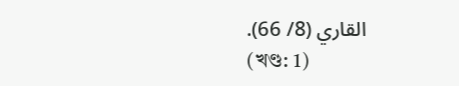القاري (8/ 66).
(খণ্ড: 1)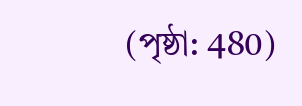(পৃষ্ঠা: 480)